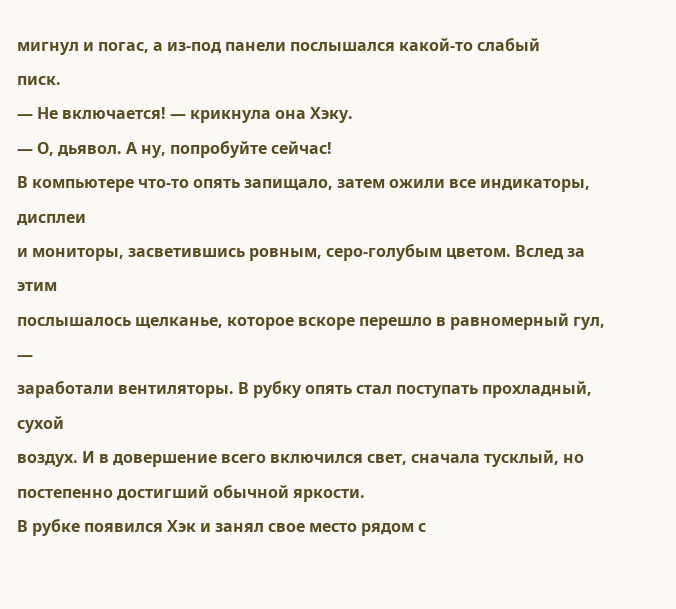мигнул и погас, а из-под панели послышался какой-то слабый
писк.
— Не включается! — крикнула она Хэку.
— О, дьявол. А ну, попробуйте сейчас!
В компьютере что-то опять запищало, затем ожили все индикаторы, дисплеи
и мониторы, засветившись ровным, серо-голубым цветом. Вслед за этим
послышалось щелканье, которое вскоре перешло в равномерный гул, —
заработали вентиляторы. В рубку опять стал поступать прохладный, сухой
воздух. И в довершение всего включился свет, сначала тусклый, но
постепенно достигший обычной яркости.
В рубке появился Хэк и занял свое место рядом с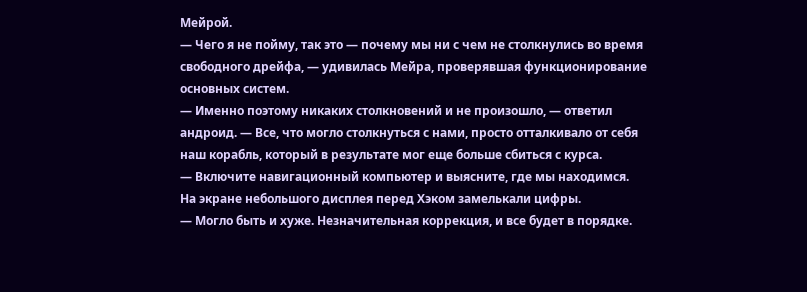Мейрой.
— Чего я не пойму, так это — почему мы ни с чем не столкнулись во время
свободного дрейфа, — удивилась Мейра, проверявшая функционирование
основных систем.
— Именно поэтому никаких столкновений и не произошло, — ответил
андроид. — Все, что могло столкнуться с нами, просто отталкивало от себя
наш корабль, который в результате мог еще больше сбиться с курса.
— Включите навигационный компьютер и выясните, где мы находимся.
На экране небольшого дисплея перед Хэком замелькали цифры.
— Могло быть и хуже. Незначительная коррекция, и все будет в порядке.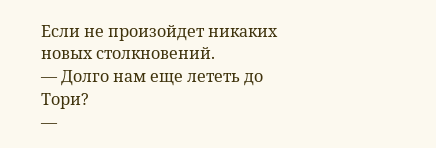Если не произойдет никаких новых столкновений.
— Долго нам еще лететь до Тори?
—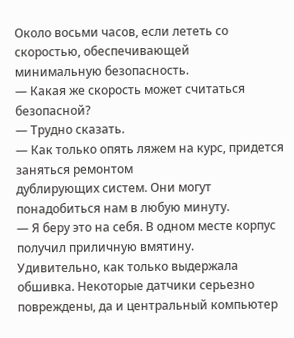Около восьми часов, если лететь со скоростью, обеспечивающей
минимальную безопасность.
— Какая же скорость может считаться безопасной?
— Трудно сказать.
— Как только опять ляжем на курс, придется заняться ремонтом
дублирующих систем. Они могут понадобиться нам в любую минуту.
— Я беру это на себя. В одном месте корпус получил приличную вмятину.
Удивительно, как только выдержала обшивка. Некоторые датчики серьезно
повреждены, да и центральный компьютер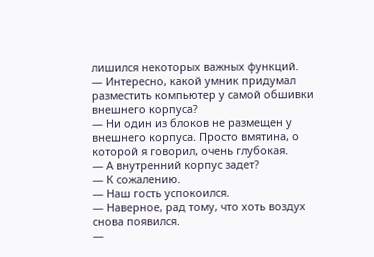лишился некоторых важных функций.
— Интересно, какой умник придумал разместить компьютер у самой обшивки
внешнего корпуса?
— Ни один из блоков не размещен у внешнего корпуса. Просто вмятина, о
которой я говорил, очень глубокая.
— А внутренний корпус задет?
— К сожалению.
— Наш гость успокоился.
— Наверное, рад тому, что хоть воздух снова появился.
—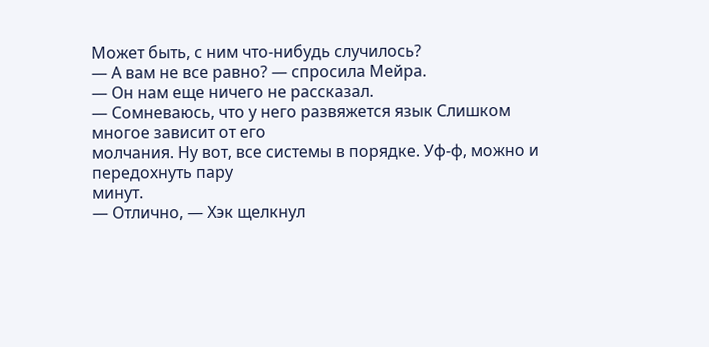Может быть, с ним что-нибудь случилось?
— А вам не все равно? — спросила Мейра.
— Он нам еще ничего не рассказал.
— Сомневаюсь, что у него развяжется язык Слишком многое зависит от его
молчания. Ну вот, все системы в порядке. Уф-ф, можно и передохнуть пару
минут.
— Отлично, — Хэк щелкнул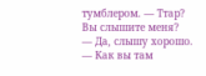тумблером. — Ттар? Вы слышите меня?
— Да, слышу хорошо.
— Как вы там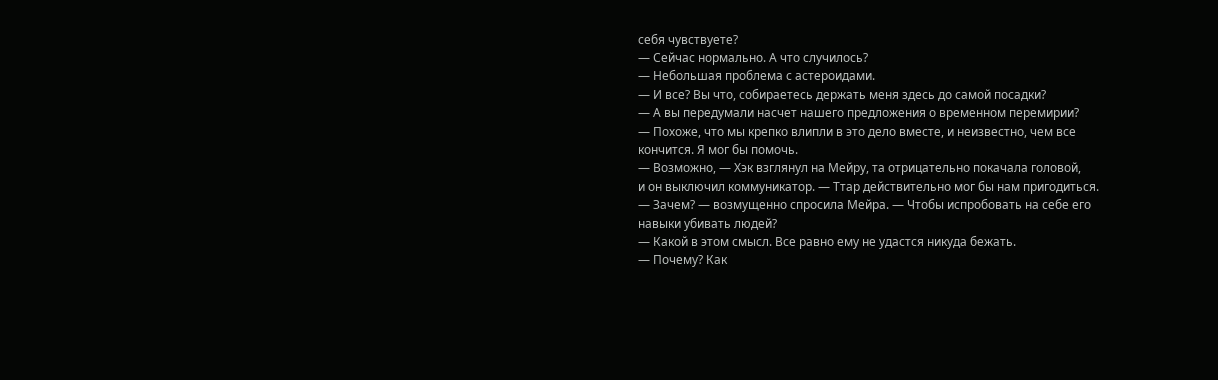себя чувствуете?
— Сейчас нормально. А что случилось?
— Небольшая проблема с астероидами.
— И все? Вы что, собираетесь держать меня здесь до самой посадки?
— А вы передумали насчет нашего предложения о временном перемирии?
— Похоже, что мы крепко влипли в это дело вместе, и неизвестно, чем все
кончится. Я мог бы помочь.
— Возможно, — Хэк взглянул на Мейру, та отрицательно покачала головой,
и он выключил коммуникатор. — Ттар действительно мог бы нам пригодиться.
— Зачем? — возмущенно спросила Мейра. — Чтобы испробовать на себе его
навыки убивать людей?
— Какой в этом смысл. Все равно ему не удастся никуда бежать.
— Почему? Как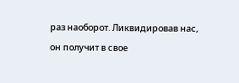раз наоборот. Ликвидировав нас, он получит в свое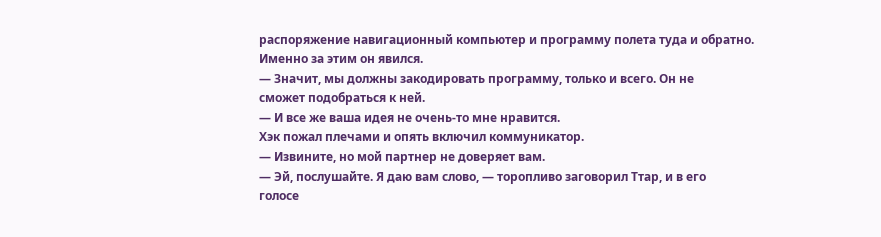распоряжение навигационный компьютер и программу полета туда и обратно.
Именно за этим он явился.
— Значит, мы должны закодировать программу, только и всего. Он не
сможет подобраться к ней.
— И все же ваша идея не очень-то мне нравится.
Хэк пожал плечами и опять включил коммуникатор.
— Извините, но мой партнер не доверяет вам.
— Эй, послушайте. Я даю вам слово, — торопливо заговорил Ттар, и в его
голосе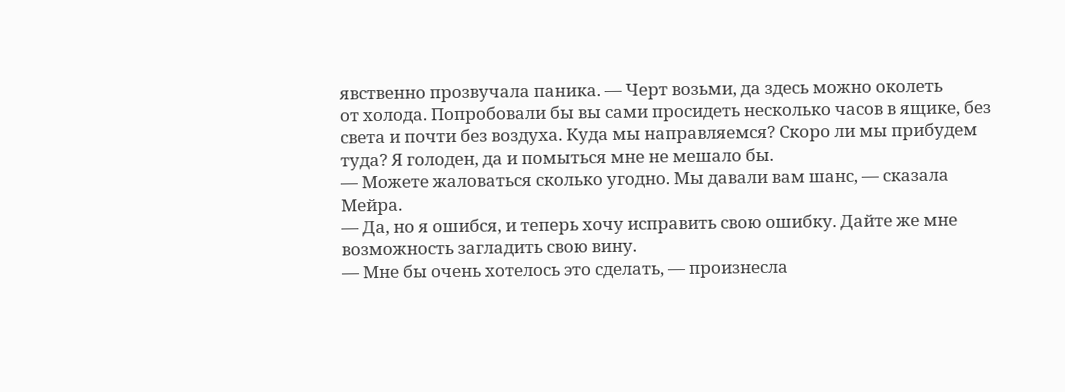явственно прозвучала паника. — Черт возьми, да здесь можно околеть
от холода. Попробовали бы вы сами просидеть несколько часов в ящике, без
света и почти без воздуха. Куда мы направляемся? Скоро ли мы прибудем
туда? Я голоден, да и помыться мне не мешало бы.
— Можете жаловаться сколько угодно. Мы давали вам шанс, — сказала
Мейра.
— Да, но я ошибся, и теперь хочу исправить свою ошибку. Дайте же мне
возможность загладить свою вину.
— Мне бы очень хотелось это сделать, — произнесла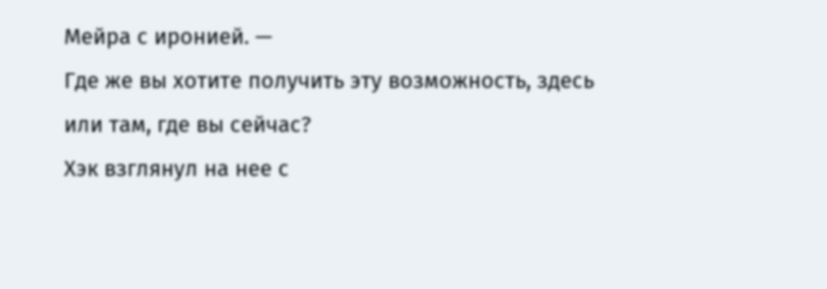Мейра с иронией. —
Где же вы хотите получить эту возможность, здесь или там, где вы сейчас?
Хэк взглянул на нее с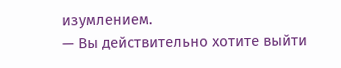изумлением.
— Вы действительно хотите выйти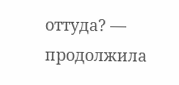оттуда? — продолжила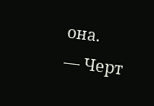она.
— Черт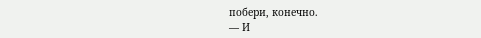побери, конечно.
— И